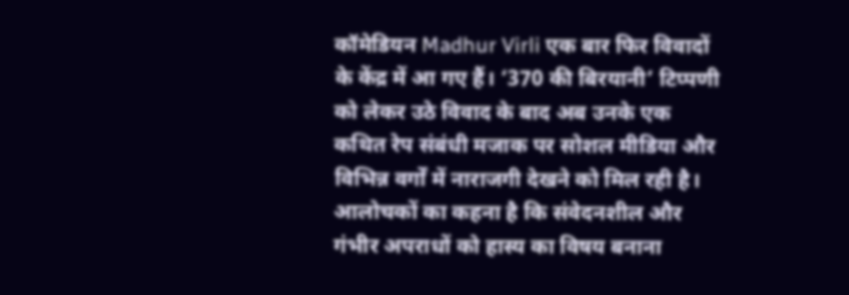कॉमेडियन Madhur Virli एक बार फिर विवादों के केंद्र में आ गए हैं। ‘370 की बिरयानी’ टिप्पणी को लेकर उठे विवाद के बाद अब उनके एक कथित रेप संबंधी मजाक पर सोशल मीडिया और विभिन्न वर्गों में नाराजगी देखने को मिल रही है।
आलोचकों का कहना है कि संवेदनशील और गंभीर अपराधों को हास्य का विषय बनाना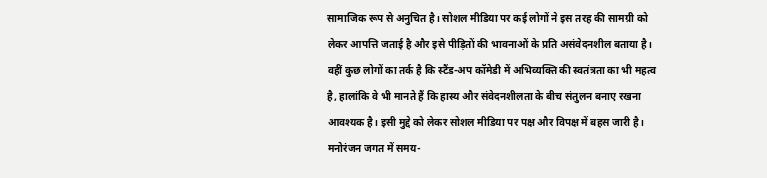सामाजिक रूप से अनुचित है। सोशल मीडिया पर कई लोगों ने इस तरह की सामग्री को लेकर आपत्ति जताई है और इसे पीड़ितों की भावनाओं के प्रति असंवेदनशील बताया है।
वहीं कुछ लोगों का तर्क है कि स्टैंड-अप कॉमेडी में अभिव्यक्ति की स्वतंत्रता का भी महत्व है, हालांकि वे भी मानते हैं कि हास्य और संवेदनशीलता के बीच संतुलन बनाए रखना आवश्यक है। इसी मुद्दे को लेकर सोशल मीडिया पर पक्ष और विपक्ष में बहस जारी है।
मनोरंजन जगत में समय-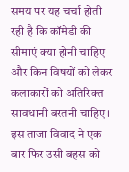समय पर यह चर्चा होती रही है कि कॉमेडी की सीमाएं क्या होनी चाहिए और किन विषयों को लेकर कलाकारों को अतिरिक्त सावधानी बरतनी चाहिए। इस ताजा विवाद ने एक बार फिर उसी बहस को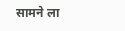सामने ला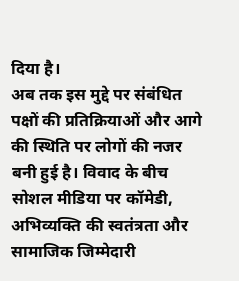दिया है।
अब तक इस मुद्दे पर संबंधित पक्षों की प्रतिक्रियाओं और आगे की स्थिति पर लोगों की नजर बनी हुई है। विवाद के बीच सोशल मीडिया पर कॉमेडी, अभिव्यक्ति की स्वतंत्रता और सामाजिक जिम्मेदारी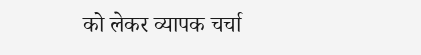को लेकर व्यापक चर्चा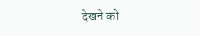देखने को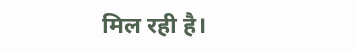मिल रही है।